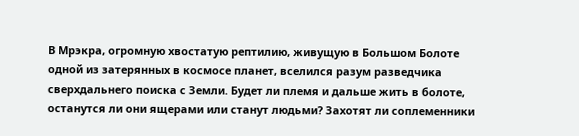В Мрэкра, огромную хвостатую рептилию, живущую в Большом Болоте одной из затерянных в космосе планет, вселился разум разведчика сверхдальнего поиска с Земли. Будет ли племя и дальше жить в болоте, останутся ли они ящерами или станут людьми? Захотят ли соплеменники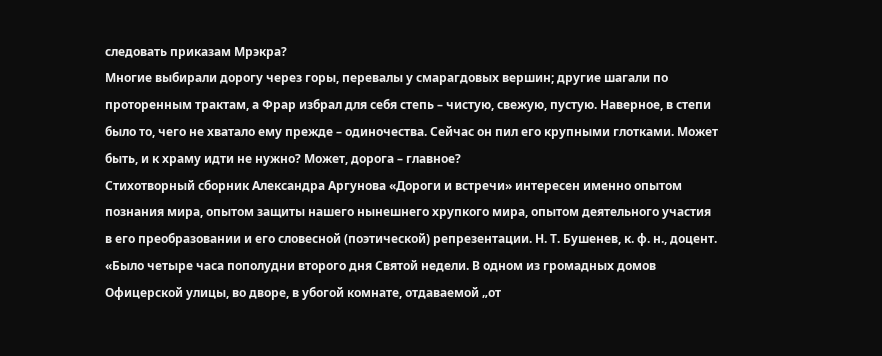следовать приказам Мрэкра?
Многие выбирали дорогу через горы, перевалы у смарагдовых вершин; другие шагали по проторенным трактам, а Фрар избрал для себя степь – чистую, свежую, пустую. Наверное, в степи было то, чего не хватало ему прежде – одиночества. Сейчас он пил его крупными глотками. Может быть, и к храму идти не нужно? Может, дорога – главное?
Стихотворный сборник Александра Аргунова «Дороги и встречи» интересен именно опытом познания мира, опытом защиты нашего нынешнего хрупкого мира, опытом деятельного участия в его преобразовании и его словесной (поэтической) репрезентации. Н. Т. Бушенев, к. ф. н., доцент.
«Было четыре часа пополудни второго дня Святой недели. В одном из громадных домов Офицерской улицы, во дворе, в убогой комнате, отдаваемой „от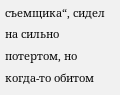съемщика“, сидел на сильно потертом, но когда-то обитом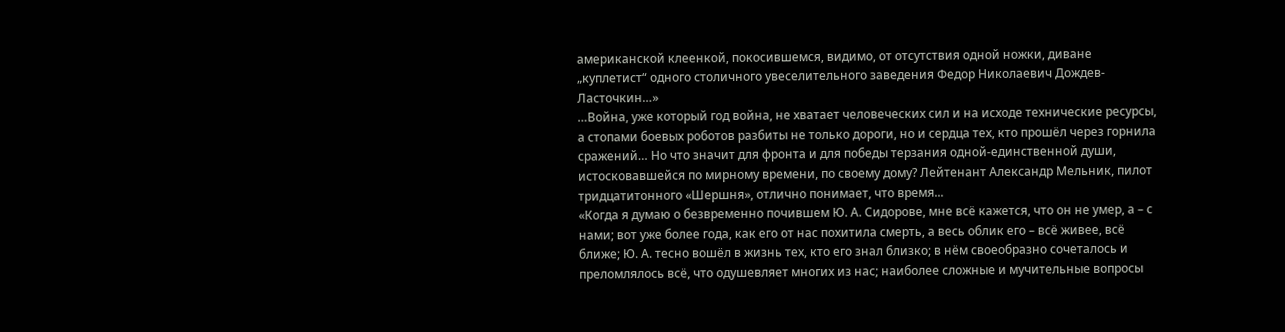американской клеенкой, покосившемся, видимо, от отсутствия одной ножки, диване „куплетист“ одного столичного увеселительного заведения Федор Николаевич Дождев-Ласточкин…»
…Война, уже который год война, не хватает человеческих сил и на исходе технические ресурсы, а стопами боевых роботов разбиты не только дороги, но и сердца тех, кто прошёл через горнила сражений… Но что значит для фронта и для победы терзания одной-единственной души, истосковавшейся по мирному времени, по своему дому? Лейтенант Александр Мельник, пилот тридцатитонного «Шершня», отлично понимает, что время...
«Когда я думаю о безвременно почившем Ю. А. Сидорове, мне всё кажется, что он не умер, а – с нами; вот уже более года, как его от нас похитила смерть, а весь облик его – всё живее, всё ближе; Ю. А. тесно вошёл в жизнь тех, кто его знал близко; в нём своеобразно сочеталось и преломлялось всё, что одушевляет многих из нас; наиболее сложные и мучительные вопросы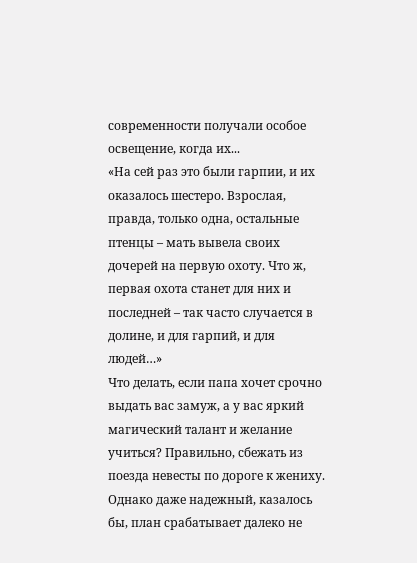современности получали особое освещение, когда их...
«На сей раз это были гарпии, и их оказалось шестеро. Взрослая, правда, только одна, остальные птенцы – мать вывела своих дочерей на первую охоту. Что ж, первая охота станет для них и последней – так часто случается в долине, и для гарпий, и для людей…»
Что делать, если папа хочет срочно выдать вас замуж, а у вас яркий магический талант и желание учиться? Правильно, сбежать из поезда невесты по дороге к жениху. Однако даже надежный, казалось бы, план срабатывает далеко не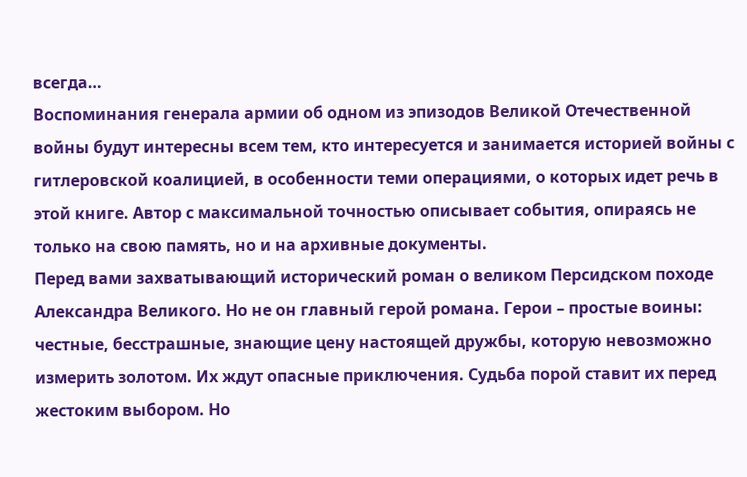всегда…
Воспоминания генерала армии об одном из эпизодов Великой Отечественной войны будут интересны всем тем, кто интересуется и занимается историей войны с гитлеровской коалицией, в особенности теми операциями, о которых идет речь в этой книге. Автор с максимальной точностью описывает события, опираясь не только на свою память, но и на архивные документы.
Перед вами захватывающий исторический роман о великом Персидском походе Александра Великого. Но не он главный герой романа. Герои – простые воины: честные, бесстрашные, знающие цену настоящей дружбы, которую невозможно измерить золотом. Их ждут опасные приключения. Судьба порой ставит их перед жестоким выбором. Но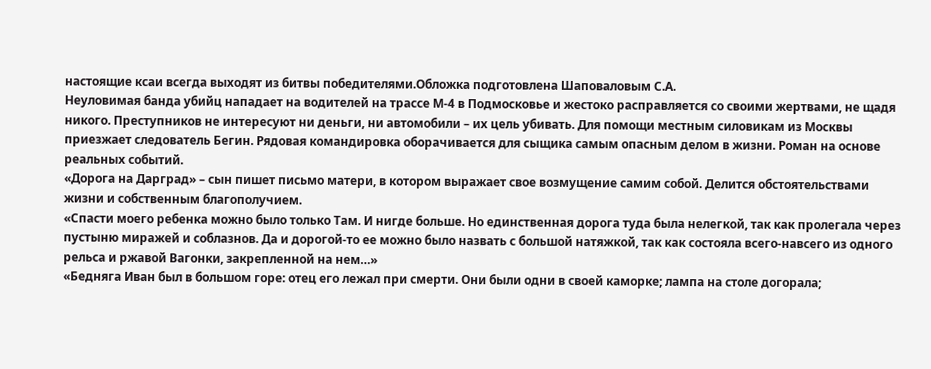настоящие ксаи всегда выходят из битвы победителями.Обложка подготовлена Шаповаловым С.А.
Неуловимая банда убийц нападает на водителей на трассе М-4 в Подмосковье и жестоко расправляется со своими жертвами, не щадя никого. Преступников не интересуют ни деньги, ни автомобили – их цель убивать. Для помощи местным силовикам из Москвы приезжает следователь Бегин. Рядовая командировка оборачивается для сыщика самым опасным делом в жизни. Роман на основе реальных событий.
«Дорога на Дарград» – сын пишет письмо матери, в котором выражает свое возмущение самим собой. Делится обстоятельствами жизни и собственным благополучием.
«Спасти моего ребенка можно было только Там. И нигде больше. Но единственная дорога туда была нелегкой, так как пролегала через пустыню миражей и соблазнов. Да и дорогой-то ее можно было назвать с большой натяжкой, так как состояла всего-навсего из одного рельса и ржавой Вагонки, закрепленной на нем…»
«Бедняга Иван был в большом горе: отец его лежал при смерти. Они были одни в своей каморке; лампа на столе догорала;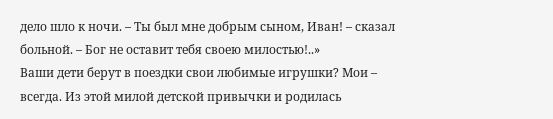дело шло к ночи. – Ты был мне добрым сыном, Иван! – сказал больной. – Бог не оставит тебя своею милостью!..»
Ваши дети берут в поездки свои любимые игрушки? Мои – всегда. Из этой милой детской привычки и родилась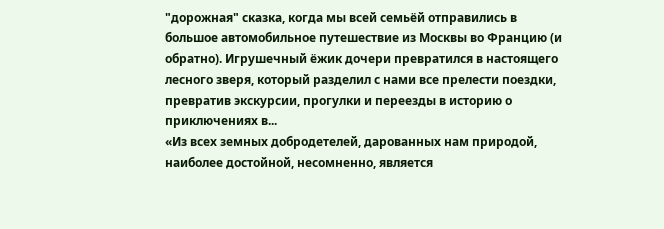"дорожная" сказка, когда мы всей семьёй отправились в большое автомобильное путешествие из Москвы во Францию (и обратно). Игрушечный ёжик дочери превратился в настоящего лесного зверя, который разделил с нами все прелести поездки, превратив экскурсии, прогулки и переезды в историю о приключениях в...
«Из всех земных добродетелей, дарованных нам природой, наиболее достойной, несомненно, является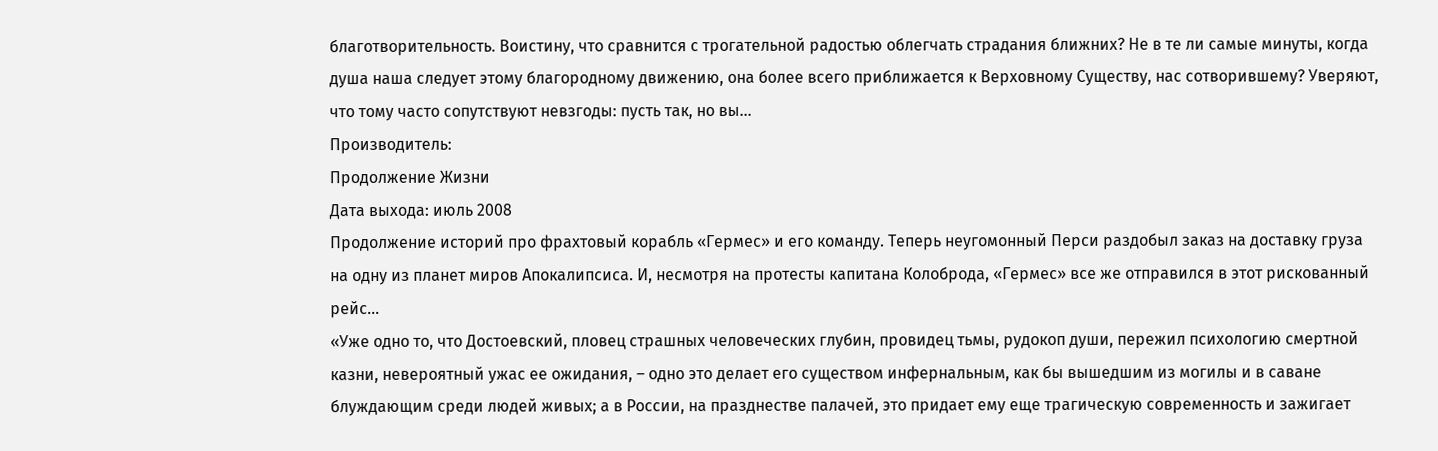благотворительность. Воистину, что сравнится с трогательной радостью облегчать страдания ближних? Не в те ли самые минуты, когда душа наша следует этому благородному движению, она более всего приближается к Верховному Существу, нас сотворившему? Уверяют, что тому часто сопутствуют невзгоды: пусть так, но вы...
Производитель:
Продолжение Жизни
Дата выхода: июль 2008
Продолжение историй про фрахтовый корабль «Гермес» и его команду. Теперь неугомонный Перси раздобыл заказ на доставку груза на одну из планет миров Апокалипсиса. И, несмотря на протесты капитана Колоброда, «Гермес» все же отправился в этот рискованный рейс…
«Уже одно то, что Достоевский, пловец страшных человеческих глубин, провидец тьмы, рудокоп души, пережил психологию смертной казни, невероятный ужас ее ожидания, – одно это делает его существом инфернальным, как бы вышедшим из могилы и в саване блуждающим среди людей живых; а в России, на празднестве палачей, это придает ему еще трагическую современность и зажигает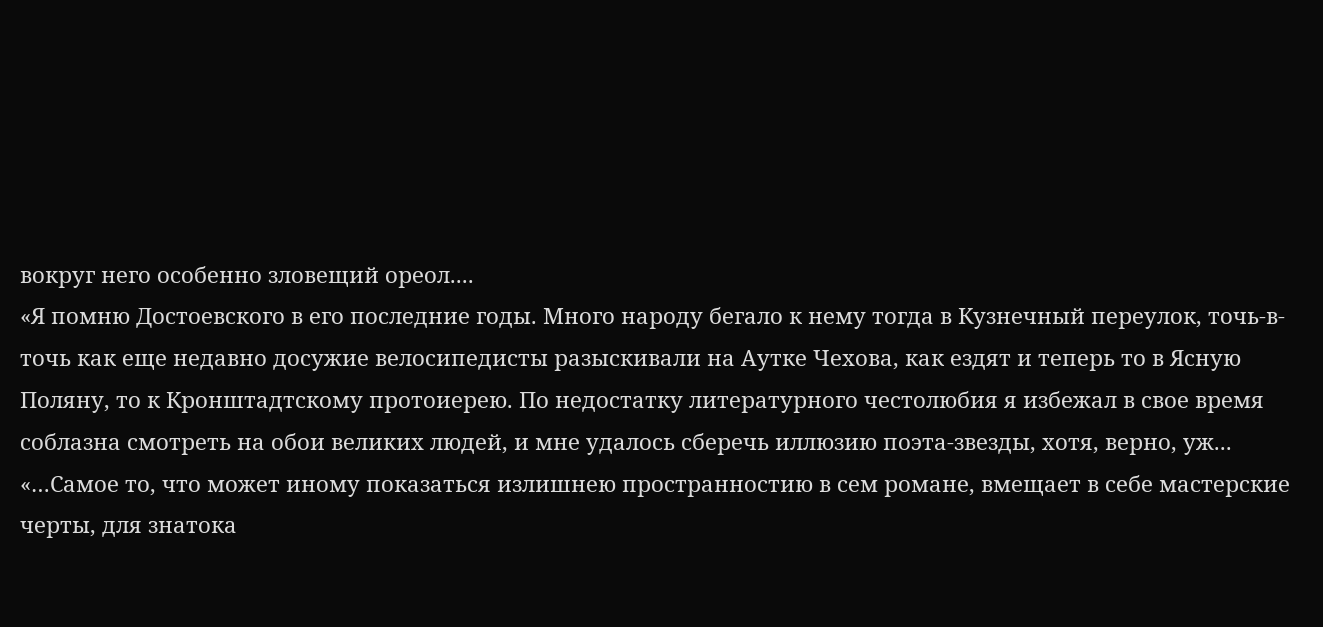вокруг него особенно зловещий ореол....
«Я помню Достоевского в его последние годы. Много народу бегало к нему тогда в Кузнечный переулок, точь-в-точь как еще недавно досужие велосипедисты разыскивали на Аутке Чехова, как ездят и теперь то в Ясную Поляну, то к Кронштадтскому протоиерею. По недостатку литературного честолюбия я избежал в свое время соблазна смотреть на обои великих людей, и мне удалось сберечь иллюзию поэта-звезды, хотя, верно, уж...
«…Самое то, что может иному показаться излишнею пространностию в сем романе, вмещает в себе мастерские черты, для знатока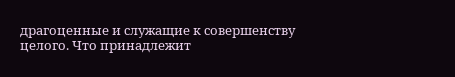драгоценные и служащие к совершенству целого. Что принадлежит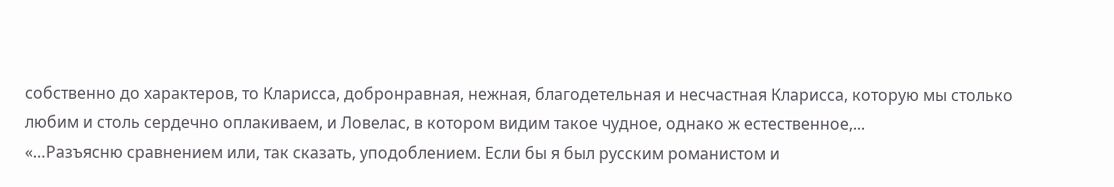собственно до характеров, то Кларисса, добронравная, нежная, благодетельная и несчастная Кларисса, которую мы столько любим и столь сердечно оплакиваем, и Ловелас, в котором видим такое чудное, однако ж естественное,...
«…Разъясню сравнением или, так сказать, уподоблением. Если бы я был русским романистом и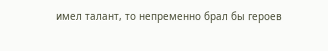имел талант, то непременно брал бы героев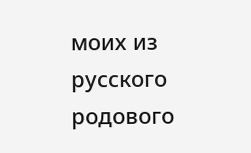моих из русского родового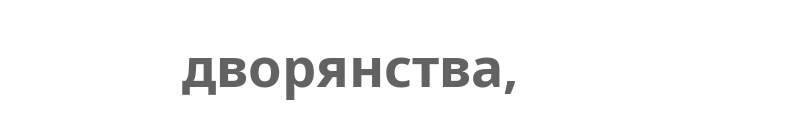дворянства,